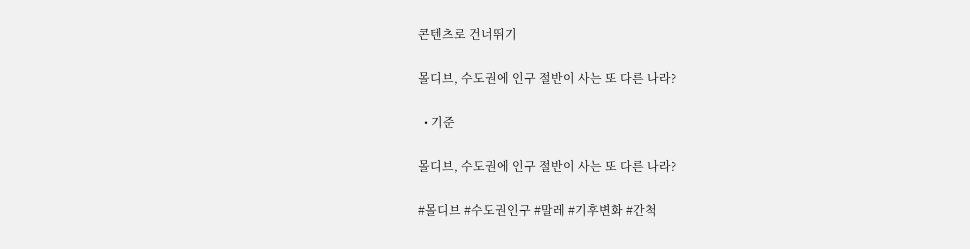콘텐츠로 건너뛰기

몰디브, 수도권에 인구 절반이 사는 또 다른 나라?

  • 기준

몰디브, 수도권에 인구 절반이 사는 또 다른 나라?

#몰디브 #수도권인구 #말레 #기후변화 #간척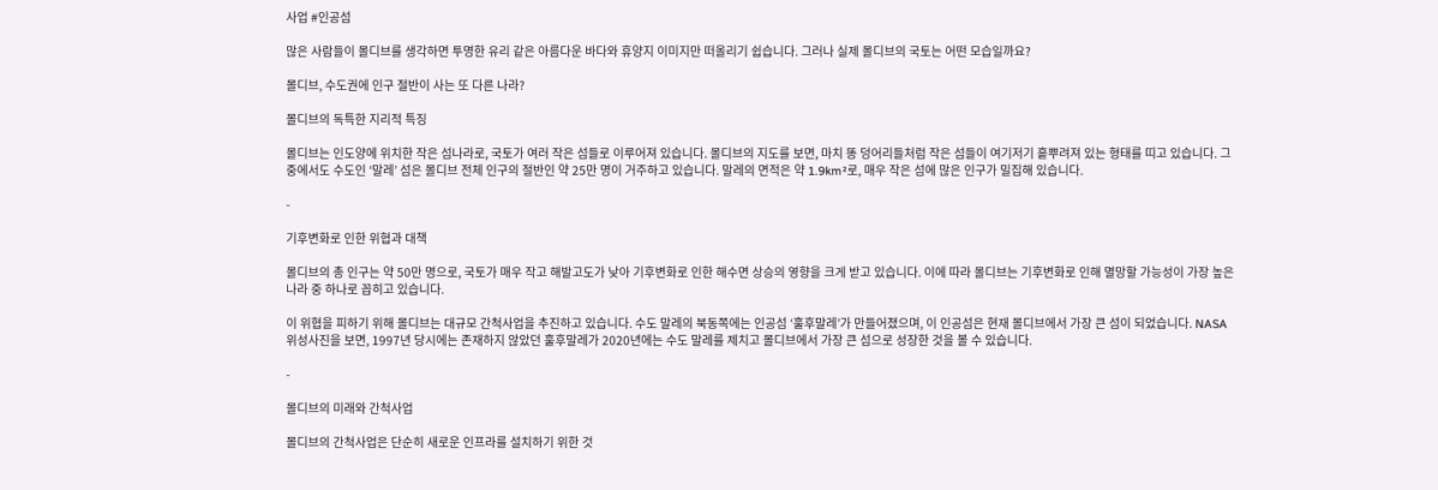사업 #인공섬

많은 사람들이 몰디브를 생각하면 투명한 유리 같은 아름다운 바다와 휴양지 이미지만 떠올리기 쉽습니다. 그러나 실제 몰디브의 국토는 어떤 모습일까요?

몰디브, 수도권에 인구 절반이 사는 또 다른 나라?

몰디브의 독특한 지리적 특징

몰디브는 인도양에 위치한 작은 섬나라로, 국토가 여러 작은 섬들로 이루어져 있습니다. 몰디브의 지도를 보면, 마치 똥 덩어리들처럼 작은 섬들이 여기저기 흩뿌려져 있는 형태를 띠고 있습니다. 그중에서도 수도인 ‘말레’ 섬은 몰디브 전체 인구의 절반인 약 25만 명이 거주하고 있습니다. 말레의 면적은 약 1.9km²로, 매우 작은 섬에 많은 인구가 밀집해 있습니다.

-

기후변화로 인한 위협과 대책

몰디브의 총 인구는 약 50만 명으로, 국토가 매우 작고 해발고도가 낮아 기후변화로 인한 해수면 상승의 영향을 크게 받고 있습니다. 이에 따라 몰디브는 기후변화로 인해 멸망할 가능성이 가장 높은 나라 중 하나로 꼽히고 있습니다.

이 위협을 피하기 위해 몰디브는 대규모 간척사업을 추진하고 있습니다. 수도 말레의 북동쪽에는 인공섬 ‘훌후말레’가 만들어졌으며, 이 인공섬은 현재 몰디브에서 가장 큰 섬이 되었습니다. NASA 위성사진을 보면, 1997년 당시에는 존재하지 않았던 훌후말레가 2020년에는 수도 말레를 제치고 몰디브에서 가장 큰 섬으로 성장한 것을 볼 수 있습니다.

-

몰디브의 미래와 간척사업

몰디브의 간척사업은 단순히 새로운 인프라를 설치하기 위한 것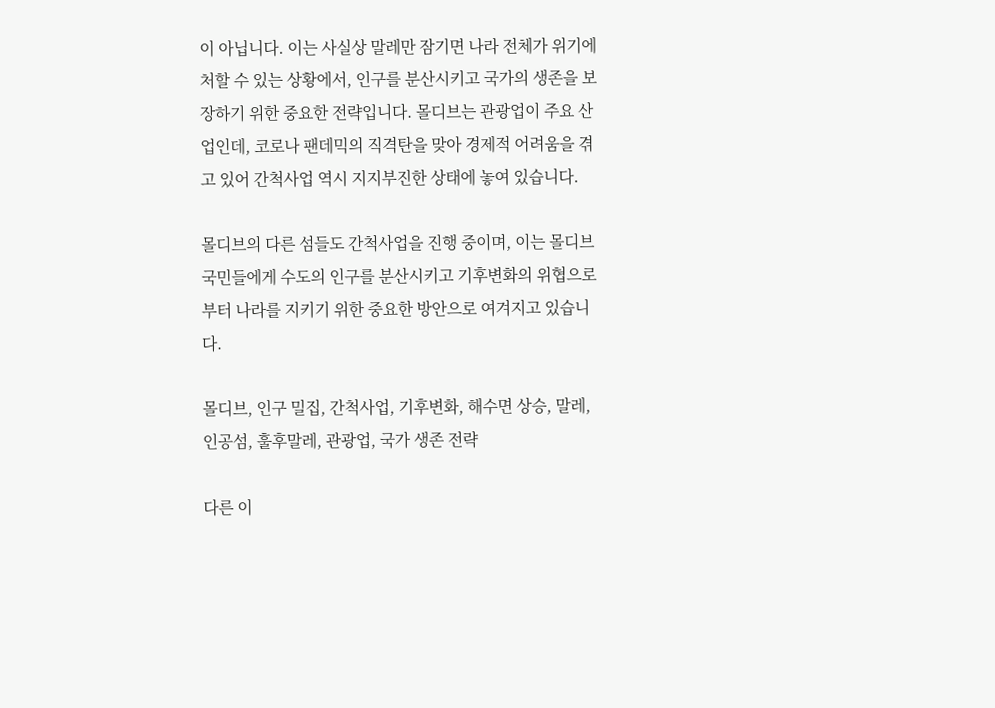이 아닙니다. 이는 사실상 말레만 잠기면 나라 전체가 위기에 처할 수 있는 상황에서, 인구를 분산시키고 국가의 생존을 보장하기 위한 중요한 전략입니다. 몰디브는 관광업이 주요 산업인데, 코로나 팬데믹의 직격탄을 맞아 경제적 어려움을 겪고 있어 간척사업 역시 지지부진한 상태에 놓여 있습니다.

몰디브의 다른 섬들도 간척사업을 진행 중이며, 이는 몰디브 국민들에게 수도의 인구를 분산시키고 기후변화의 위협으로부터 나라를 지키기 위한 중요한 방안으로 여겨지고 있습니다.

몰디브, 인구 밀집, 간척사업, 기후변화, 해수면 상승, 말레, 인공섬, 훌후말레, 관광업, 국가 생존 전략

다른 이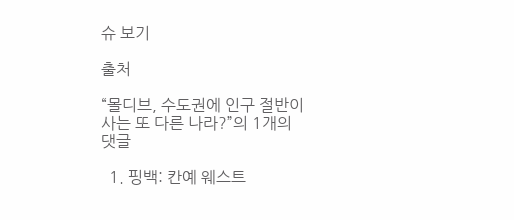슈 보기

출처

“몰디브, 수도권에 인구 절반이 사는 또 다른 나라?”의 1개의 댓글

  1. 핑백: 칸예 웨스트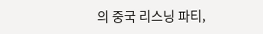의 중국 리스닝 파티,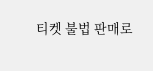티켓 불법 판매로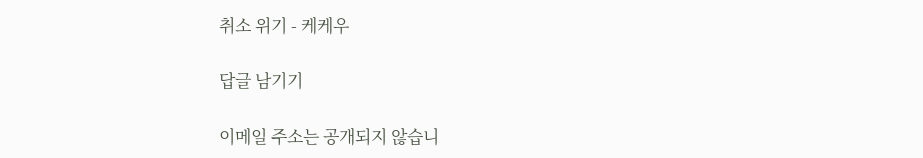취소 위기 - 케케우

답글 남기기

이메일 주소는 공개되지 않습니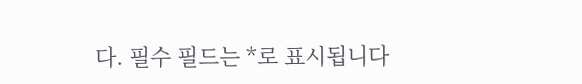다. 필수 필드는 *로 표시됩니다